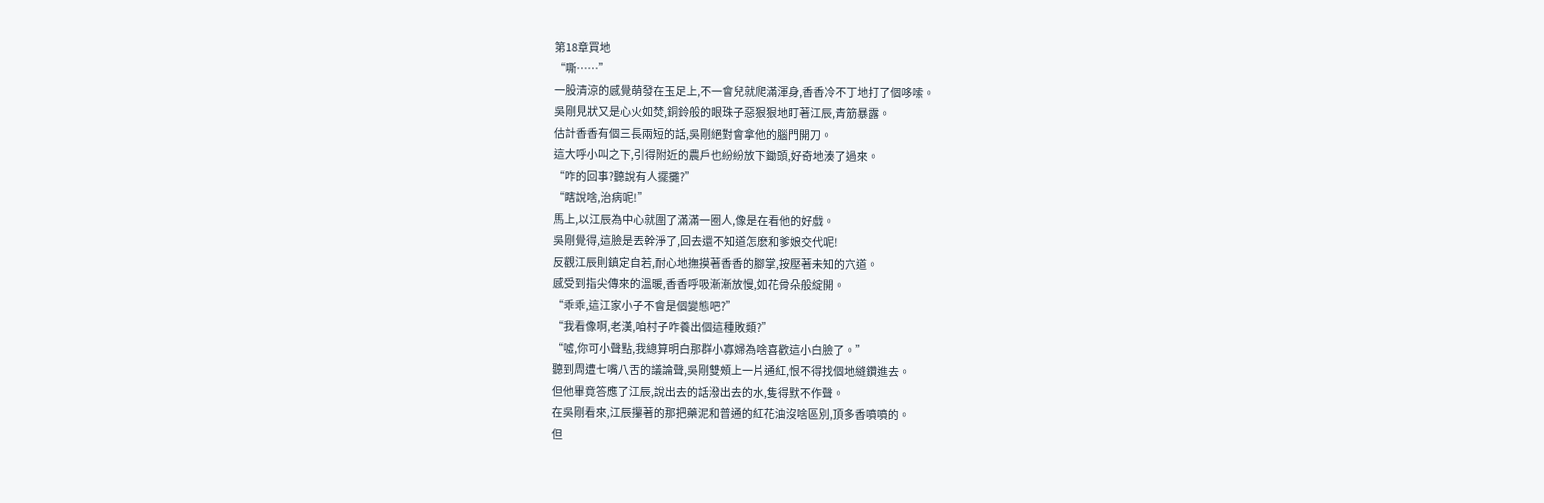第18章買地
“嘶……”
一股清涼的感覺萌發在玉足上,不一會兒就爬滿渾身,香香冷不丁地打了個哆嗦。
吳剛見狀又是心火如焚,銅鈴般的眼珠子惡狠狠地盯著江辰,青筋暴露。
估計香香有個三長兩短的話,吳剛絕對會拿他的腦門開刀。
這大呼小叫之下,引得附近的農戶也紛紛放下鋤頭,好奇地湊了過來。
“咋的回事?聽說有人擺攤?”
“瞎說啥,治病呢!”
馬上,以江辰為中心就圍了滿滿一圈人,像是在看他的好戲。
吳剛覺得,這臉是丟幹淨了,回去還不知道怎麽和爹娘交代呢!
反觀江辰則鎮定自若,耐心地撫摸著香香的腳掌,按壓著未知的穴道。
感受到指尖傳來的溫暖,香香呼吸漸漸放慢,如花骨朵般綻開。
“乖乖,這江家小子不會是個變態吧?”
“我看像啊,老漢,咱村子咋養出個這種敗類?”
“噓,你可小聲點,我總算明白那群小寡婦為啥喜歡這小白臉了。”
聽到周遭七嘴八舌的議論聲,吳剛雙頰上一片通紅,恨不得找個地縫鑽進去。
但他畢竟答應了江辰,說出去的話潑出去的水,隻得默不作聲。
在吳剛看來,江辰攥著的那把藥泥和普通的紅花油沒啥區別,頂多香噴噴的。
但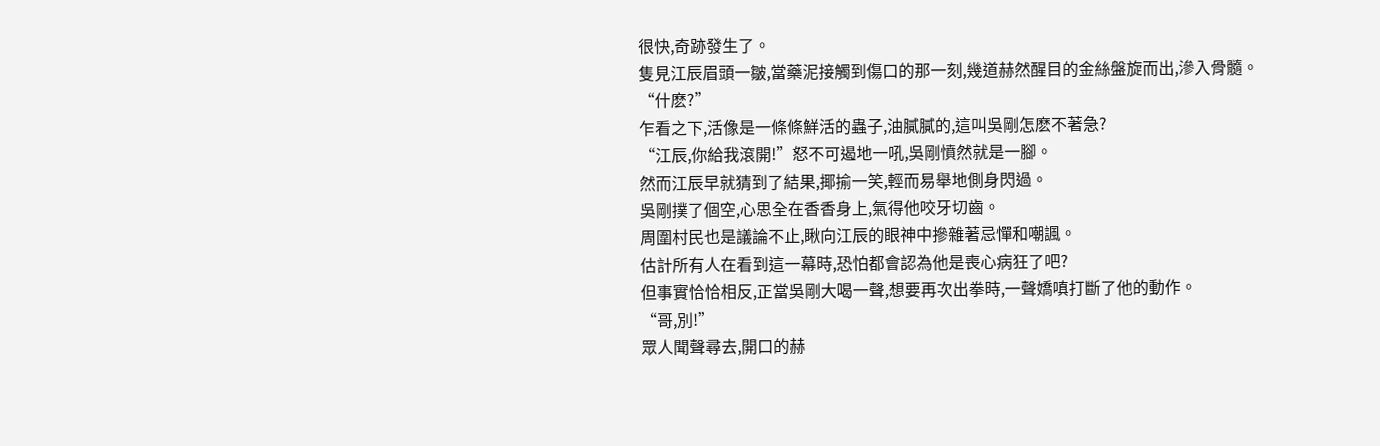很快,奇跡發生了。
隻見江辰眉頭一皺,當藥泥接觸到傷口的那一刻,幾道赫然醒目的金絲盤旋而出,滲入骨髓。
“什麽?”
乍看之下,活像是一條條鮮活的蟲子,油膩膩的,這叫吳剛怎麽不著急?
“江辰,你給我滾開!”怒不可遏地一吼,吳剛憤然就是一腳。
然而江辰早就猜到了結果,揶揄一笑,輕而易舉地側身閃過。
吳剛撲了個空,心思全在香香身上,氣得他咬牙切齒。
周圍村民也是議論不止,瞅向江辰的眼神中摻雜著忌憚和嘲諷。
估計所有人在看到這一幕時,恐怕都會認為他是喪心病狂了吧?
但事實恰恰相反,正當吳剛大喝一聲,想要再次出拳時,一聲嬌嗔打斷了他的動作。
“哥,別!”
眾人聞聲尋去,開口的赫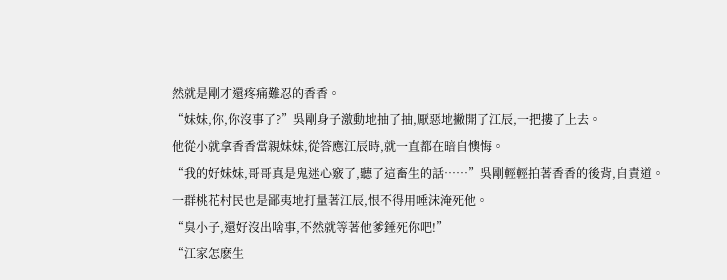然就是剛才還疼痛難忍的香香。
“妹妹,你,你沒事了?”吳剛身子激動地抽了抽,厭惡地撇開了江辰,一把摟了上去。
他從小就拿香香當親妹妹,從答應江辰時,就一直都在暗自懊悔。
“我的好妹妹,哥哥真是鬼迷心竅了,聽了這畜生的話……”吳剛輕輕拍著香香的後背,自責道。
一群桃花村民也是鄙夷地打量著江辰,恨不得用唾沫淹死他。
“臭小子,還好沒出啥事,不然就等著他爹錘死你吧!”
“江家怎麽生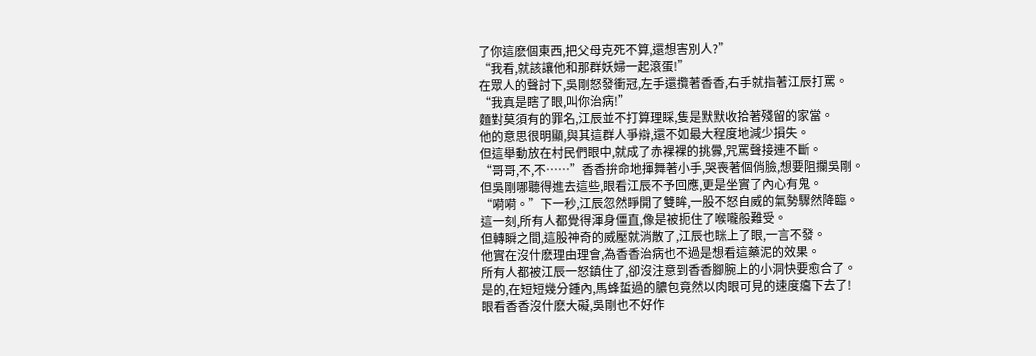了你這麽個東西,把父母克死不算,還想害別人?”
“我看,就該讓他和那群妖婦一起滾蛋!”
在眾人的聲討下,吳剛怒發衝冠,左手還攬著香香,右手就指著江辰打罵。
“我真是瞎了眼,叫你治病!”
麵對莫須有的罪名,江辰並不打算理睬,隻是默默收拾著殘留的家當。
他的意思很明顯,與其這群人爭辯,還不如最大程度地減少損失。
但這舉動放在村民們眼中,就成了赤裸裸的挑釁,咒罵聲接連不斷。
“哥哥,不,不……”香香拚命地揮舞著小手,哭喪著個俏臉,想要阻攔吳剛。
但吳剛哪聽得進去這些,眼看江辰不予回應,更是坐實了內心有鬼。
“嗬嗬。”下一秒,江辰忽然睜開了雙眸,一股不怒自威的氣勢驟然降臨。
這一刻,所有人都覺得渾身僵直,像是被扼住了喉嚨般難受。
但轉瞬之間,這股神奇的威壓就消散了,江辰也眯上了眼,一言不發。
他實在沒什麽理由理會,為香香治病也不過是想看這藥泥的效果。
所有人都被江辰一怒鎮住了,卻沒注意到香香腳腕上的小洞快要愈合了。
是的,在短短幾分鍾內,馬蜂蜇過的膿包竟然以肉眼可見的速度癟下去了!
眼看香香沒什麽大礙,吳剛也不好作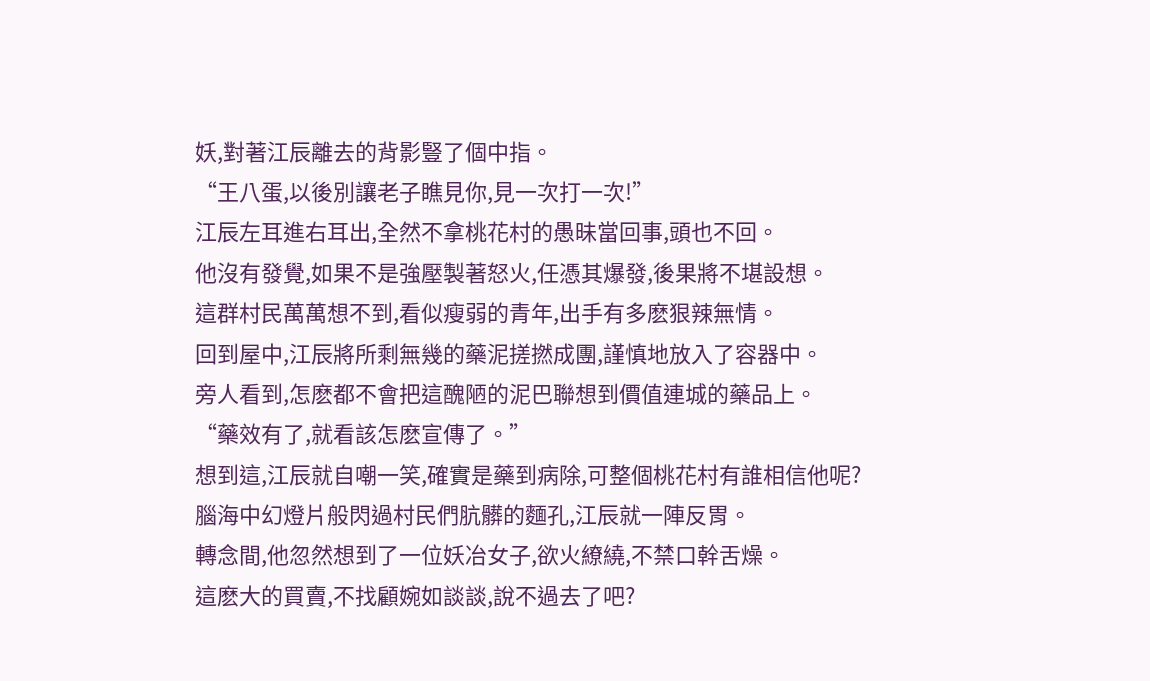妖,對著江辰離去的背影豎了個中指。
“王八蛋,以後別讓老子瞧見你,見一次打一次!”
江辰左耳進右耳出,全然不拿桃花村的愚昧當回事,頭也不回。
他沒有發覺,如果不是強壓製著怒火,任憑其爆發,後果將不堪設想。
這群村民萬萬想不到,看似瘦弱的青年,出手有多麽狠辣無情。
回到屋中,江辰將所剩無幾的藥泥搓撚成團,謹慎地放入了容器中。
旁人看到,怎麽都不會把這醜陋的泥巴聯想到價值連城的藥品上。
“藥效有了,就看該怎麽宣傳了。”
想到這,江辰就自嘲一笑,確實是藥到病除,可整個桃花村有誰相信他呢?
腦海中幻燈片般閃過村民們肮髒的麵孔,江辰就一陣反胃。
轉念間,他忽然想到了一位妖冶女子,欲火繚繞,不禁口幹舌燥。
這麽大的買賣,不找顧婉如談談,說不過去了吧?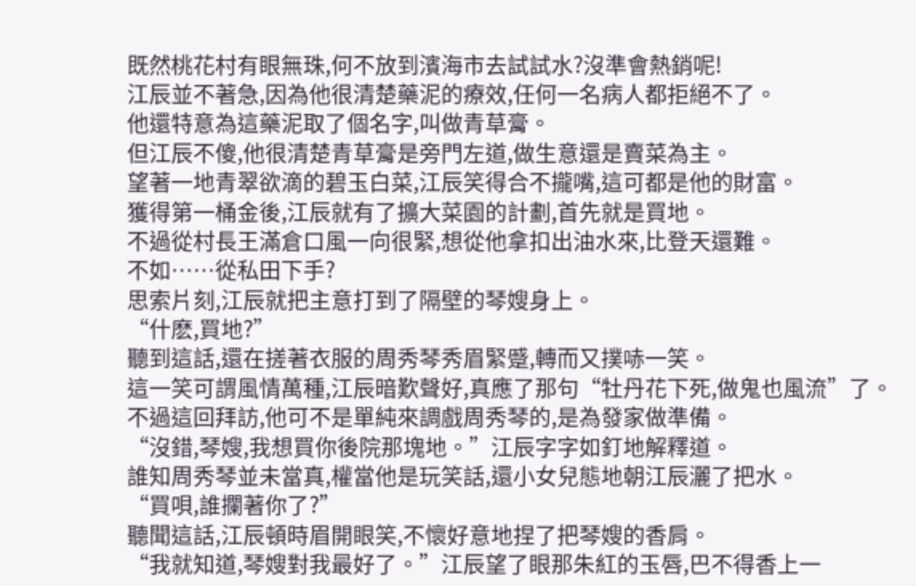既然桃花村有眼無珠,何不放到濱海市去試試水?沒準會熱銷呢!
江辰並不著急,因為他很清楚藥泥的療效,任何一名病人都拒絕不了。
他還特意為這藥泥取了個名字,叫做青草膏。
但江辰不傻,他很清楚青草膏是旁門左道,做生意還是賣菜為主。
望著一地青翠欲滴的碧玉白菜,江辰笑得合不攏嘴,這可都是他的財富。
獲得第一桶金後,江辰就有了擴大菜園的計劃,首先就是買地。
不過從村長王滿倉口風一向很緊,想從他拿扣出油水來,比登天還難。
不如……從私田下手?
思索片刻,江辰就把主意打到了隔壁的琴嫂身上。
“什麽,買地?”
聽到這話,還在搓著衣服的周秀琴秀眉緊蹙,轉而又撲哧一笑。
這一笑可謂風情萬種,江辰暗歎聲好,真應了那句“牡丹花下死,做鬼也風流”了。
不過這回拜訪,他可不是單純來調戲周秀琴的,是為發家做準備。
“沒錯,琴嫂,我想買你後院那塊地。”江辰字字如釘地解釋道。
誰知周秀琴並未當真,權當他是玩笑話,還小女兒態地朝江辰灑了把水。
“買唄,誰攔著你了?”
聽聞這話,江辰頓時眉開眼笑,不懷好意地捏了把琴嫂的香肩。
“我就知道,琴嫂對我最好了。”江辰望了眼那朱紅的玉唇,巴不得香上一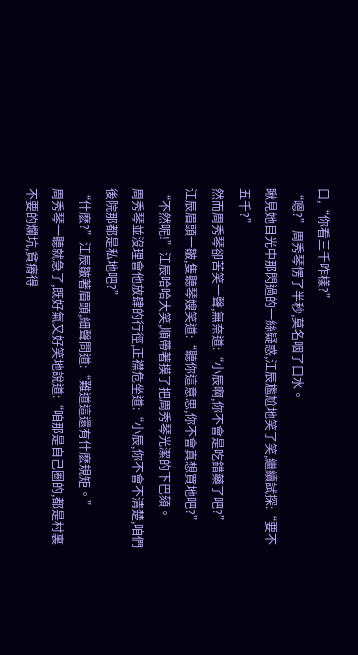口,“你看三千咋樣?”
“嗯?”周秀琴愣了半秒,莫名咽了口水。
瞅見她目光中那閃過的一絲疑惑,江辰尷尬地笑了笑,繼續試探:“要不五千?”
然而周秀琴卻苦笑一聲,無奈道:“小辰啊,你不會是吃錯藥了吧?”
江辰眉頭一皺,隻聽琴嫂笑道:“聽你這意思,你不會真想買地吧?”
“不然呢!”江辰哈哈大笑,順帶著摸了把周秀琴光潔的下巴頦。
周秀琴並沒理會他放肆的行徑,正襟危坐道:“小辰,你不會不清楚,咱們後院那都是私地吧?”
“什麽?”江辰皺著眉頭,細聲問道:“難道這還有什麽規矩。”
周秀琴一聽就急了,既好氣又好笑地說道:“咱那是自己圈的,都是村裏不要的爛坑,貧瘠得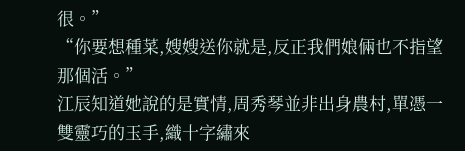很。”
“你要想種菜,嫂嫂送你就是,反正我們娘倆也不指望那個活。”
江辰知道她說的是實情,周秀琴並非出身農村,單憑一雙靈巧的玉手,織十字繡來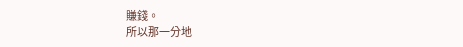賺錢。
所以那一分地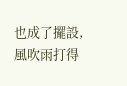也成了擺設,風吹雨打得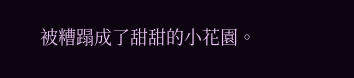被糟蹋成了甜甜的小花園。